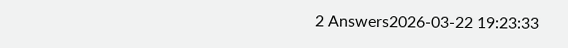2 Answers2026-03-22 19:23:33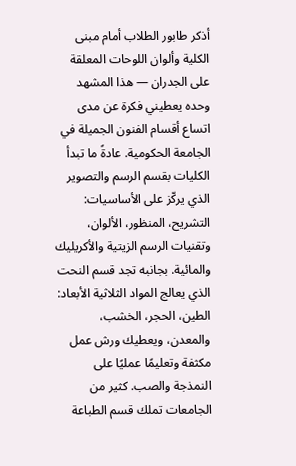أذكر طابور الطلاب أمام مبنى الكلية وألوان اللوحات المعلقة على الجدران — هذا المشهد وحده يعطيني فكرة عن مدى اتساع أقسام الفنون الجميلة في الجامعة الحكومية. عادةً ما تبدأ الكليات بقسم الرسم والتصوير الذي يركّز على الأساسيات: التشريح، المنظور، الألوان، وتقنيات الرسم الزيتية والأكريليك والمائية. بجانبه تجد قسم النحت الذي يعالج المواد الثلاثية الأبعاد: الطين، الحجر، الخشب، والمعدن، ويعطيك ورش عمل مكثفة وتعليمًا عمليًا على النمذجة والصب. كثير من الجامعات تملك قسم الطباعة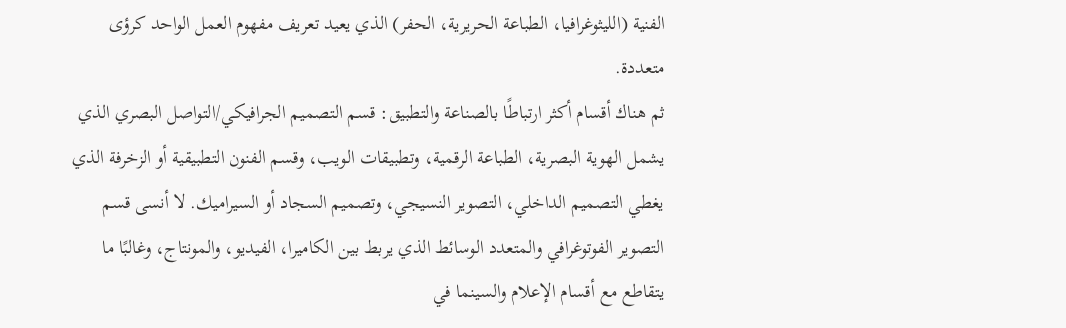الفنية (الليثوغرافيا، الطباعة الحريرية، الحفر) الذي يعيد تعريف مفهوم العمل الواحد كرؤى متعددة.
ثم هناك أقسام أكثر ارتباطًا بالصناعة والتطبيق: قسم التصميم الجرافيكي/التواصل البصري الذي يشمل الهوية البصرية، الطباعة الرقمية، وتطبيقات الويب، وقسم الفنون التطبيقية أو الزخرفة الذي يغطي التصميم الداخلي، التصوير النسيجي، وتصميم السجاد أو السيراميك. لا أنسى قسم التصوير الفوتوغرافي والمتعدد الوسائط الذي يربط بين الكاميرا، الفيديو، والمونتاج، وغالبًا ما يتقاطع مع أقسام الإعلام والسينما في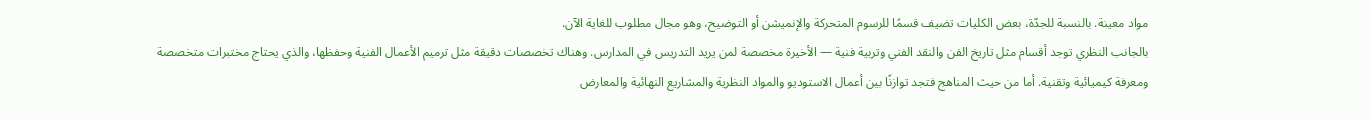مواد معينة. بالنسبة للجدّة، بعض الكليات تضيف قسمًا للرسوم المتحركة والإنميشن أو التوضيح، وهو مجال مطلوب للغاية الآن.
بالجانب النظري توجد أقسام مثل تاريخ الفن والنقد الفني وتربية فنية — الأخيرة مخصصة لمن يريد التدريس في المدارس. وهناك تخصصات دقيقة مثل ترميم الأعمال الفنية وحفظها، والذي يحتاج مختبرات متخصصة ومعرفة كيميائية وتقنية. أما من حيث المناهج فتجد توازنًا بين أعمال الاستوديو والمواد النظرية والمشاريع النهائية والمعارض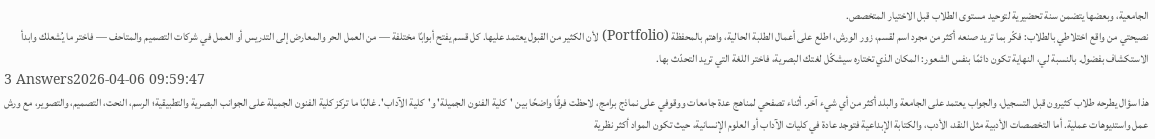الجامعية، وبعضها يتضمن سنة تحضيرية لتوحيد مستوى الطلاب قبل الاختيار المتخصص.
نصيحتي من واقع اختلاطي بالطلاب: فكّر بما تريد صنعه أكثر من مجرد اسم لقسم، زور الورش، اطلع على أعمال الطلبة الحالية، واهتم بالمحفظة (Portfolio) لأن الكثير من القبول يعتمد عليها. كل قسم يفتح أبوابًا مختلفة — من العمل الحر والمعارض إلى التدريس أو العمل في شركات التصميم والمتاحف — فاختر ما يُشعلك وابدأ الاستكشاف بفضول. بالنسبة لي، النهاية تكون دائمًا بنفس الشعور: المكان الذي تختاره سيشكّل لغتك البصرية، فاختر اللغة التي تريد التحدّث بها.
3 Answers2026-04-06 09:59:47
هذا سؤال يطرحه طلاب كثيرون قبل التسجيل، والجواب يعتمد على الجامعة والبلد أكثر من أي شيء آخر. أثناء تصفحي لمناهج عدة جامعات ووقوفي على نماذج برامج، لاحظت فرقًا واضحًا بين 'كلية الفنون الجميلة' و'كلية الآداب'. غالبًا ما تركز كلية الفنون الجميلة على الجوانب البصرية والتطبيقية؛ الرسم، النحت، التصميم، والتصوير، مع ورش عمل واستديوهات عملية. أما التخصصات الأدبية مثل النقد، الأدب، والكتابة الإبداعية فتوجد عادة في كليات الآداب أو العلوم الإنسانية، حيث تكون المواد أكثر نظرية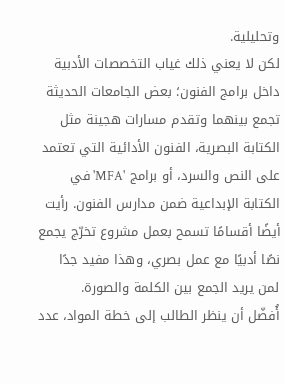وتحليلية.
لكن لا يعني ذلك غياب التخصصات الأدبية داخل برامج الفنون؛ بعض الجامعات الحديثة تجمع بينهما وتقدم مسارات هجينة مثل الكتابة البصرية، الفنون الأدائية التي تعتمد على النص والسرد، أو برامج 'MFA' في الكتابة الإبداعية ضمن مدارس الفنون. رأيت أيضًا أقسامًا تسمح بعمل مشروع تخرّج يجمع نصًا أدبيًا مع عمل بصري، وهذا مفيد جدًا لمن يريد الجمع بين الكلمة والصورة.
أُفضّل أن ينظر الطالب إلى خطة المواد، عدد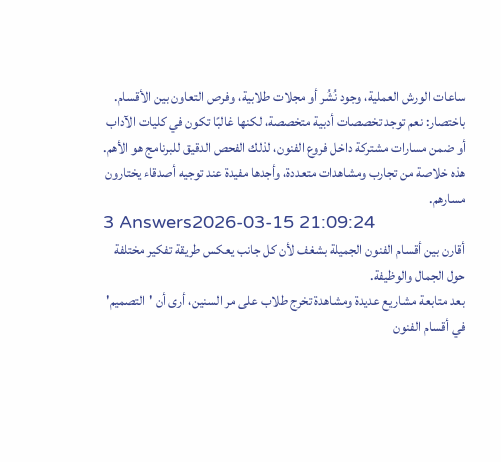ساعات الورش العملية، وجود نُشُر أو مجلات طلابية، وفرص التعاون بين الأقسام. باختصار: نعم توجد تخصصات أدبية متخصصة، لكنها غالبًا تكون في كليات الآداب أو ضمن مسارات مشتركة داخل فروع الفنون، لذلك الفحص الدقيق للبرنامج هو الأهم. هذه خلاصة من تجارب ومشاهدات متعددة، وأجدها مفيدة عند توجيه أصدقاء يختارون مسارهم.
3 Answers2026-03-15 21:09:24
أقارن بين أقسام الفنون الجميلة بشغف لأن كل جانب يعكس طريقة تفكير مختلفة حول الجمال والوظيفة.
بعد متابعة مشاريع عديدة ومشاهدة تخرج طلاب على مر السنين، أرى أن 'التصميم' في أقسام الفنون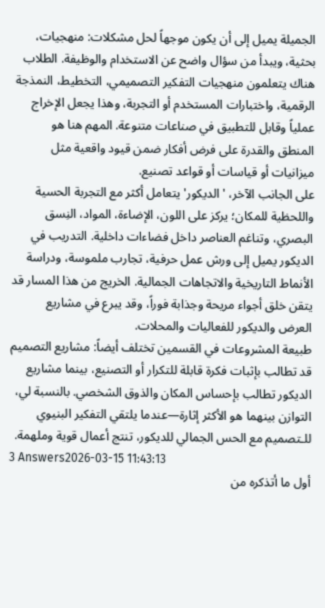الجميلة يميل إلى أن يكون موجهاً لحل مشكلات: منهجيات، بحثية، ويبدأ من سؤال واضح عن الاستخدام والوظيفة. الطلاب هناك يتعلمون منهجيات التفكير التصميمي، التخطيط، النمذجة الرقمية، واختبارات المستخدم أو التجربة، وهذا يجعل الإخراج عملياً وقابل للتطبيق في صناعات متنوعة. المهم هنا هو المنطق والقدرة على فرض أفكار ضمن قيود واقعية مثل ميزانيات أو قياسات أو قواعد تصنيع.
على الجانب الآخر، 'الديكور' يتعامل أكثر مع التجربة الحسية واللحظية للمكان؛ يركز على اللون، الإضاءة، المواد، النِسق البصري، وتناغم العناصر داخل فضاءات داخلية. التدريب في الديكور يميل إلى ورش عمل حرفية، تجارب ملموسة، ودراسة الأنماط التاريخية والاتجاهات الجمالية. الخريج من هذا المسار قد يتقن خلق أجواء مريحة وجذابة فوراً، وقد يبرع في مشاريع العرض والديكور للفعاليات والمحلات.
طبيعة المشروعات في القسمين تختلف أيضاً: مشاريع التصميم قد تطالب بإثبات فكرة قابلة للتكرار أو التصنيع، بينما مشاريع الديكور تطالب بإحساس المكان والذوق الشخصي. بالنسبة لي، التوازن بينهما هو الأكثر إثارة—عندما يلتقي التفكير البنيوي للـتصميم مع الحس الجمالي للديكور، تنتج أعمال قوية وملهمة.
3 Answers2026-03-15 11:43:13
أول ما أتذكره من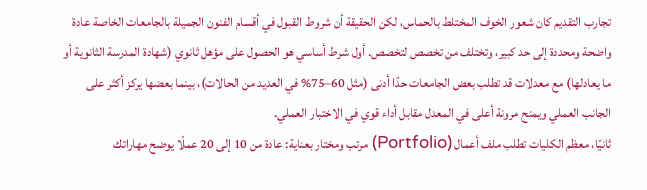تجارب التقديم كان شعور الخوف المختلط بالحماس، لكن الحقيقة أن شروط القبول في أقسام الفنون الجميلة بالجامعات الخاصة عادة واضحة ومحددة إلى حد كبير، وتختلف من تخصص لتخصص. أول شرط أساسي هو الحصول على مؤهل ثانوي (شهادة المدرسة الثانوية أو ما يعادلها) مع معدلات قد تطلب بعض الجامعات حدًا أدنى (مثل 60–75% في العديد من الحالات)، بينما بعضها يركز أكثر على الجانب العملي ويمنح مرونة أعلى في المعدل مقابل أداء قوي في الاختبار العملي.
ثانيًا، معظم الكليات تطلب ملف أعمال (Portfolio) مرتب ومختار بعناية: عادة من 10 إلى 20 عملًا يوضح مهاراتك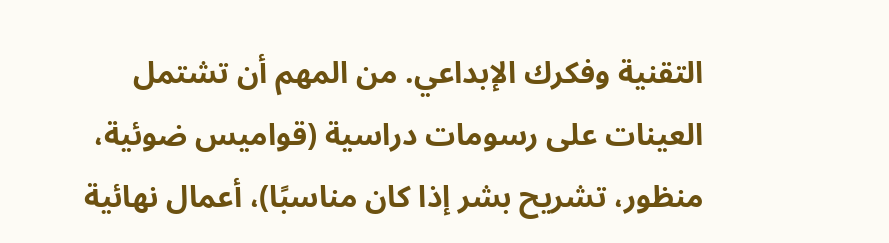التقنية وفكرك الإبداعي. من المهم أن تشتمل العينات على رسومات دراسية (قواميس ضوئية، منظور، تشريح بشر إذا كان مناسبًا)، أعمال نهائية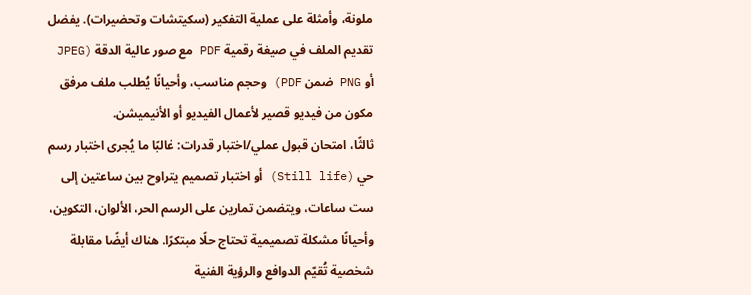ملونة، وأمثلة على عملية التفكير (سكيتشات وتحضيرات). يفضل تقديم الملف في صيغة رقمية PDF مع صور عالية الدقة (JPEG أو PNG ضمن PDF) وحجم مناسب، وأحيانًا يُطلب ملف مرفق مكون من فيديو قصير لأعمال الفيديو أو الأنيميشن.
ثالثًا، امتحان قبول عملي/اختبار قدرات: غالبًا ما يُجرى اختبار رسم حي (Still life) أو اختبار تصميم يتراوح بين ساعتين إلى ست ساعات، ويتضمن تمارين على الرسم الحر، الألوان، التكوين، وأحيانًا مشكلة تصميمية تحتاج حلًا مبتكرًا. هناك أيضًا مقابلة شخصية تُقيّم الدوافع والرؤية الفنية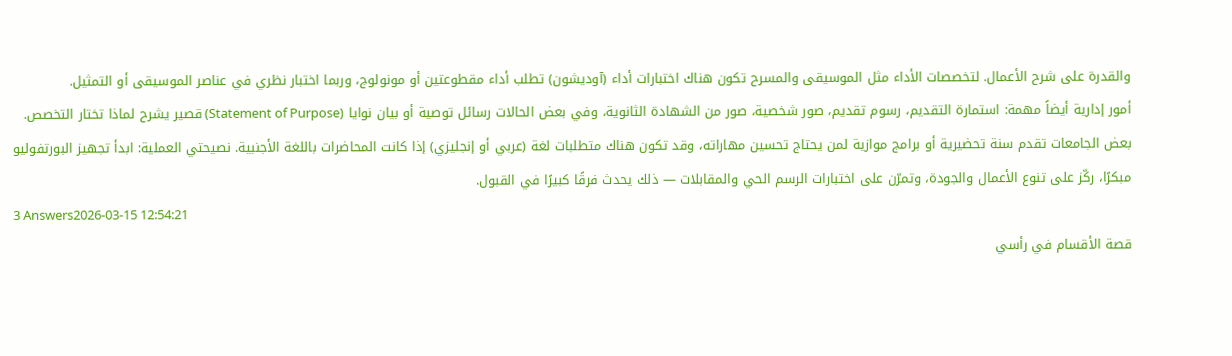والقدرة على شرح الأعمال. لتخصصات الأداء مثل الموسيقى والمسرح تكون هناك اختبارات أداء (آوديشون) تطلب أداء مقطوعتين أو مونولوج، وربما اختبار نظري في عناصر الموسيقى أو التمثيل.
أمور إدارية أيضاً مهمة: استمارة التقديم، رسوم تقديم، صور شخصية، صور من الشهادة الثانوية، وفي بعض الحالات رسائل توصية أو بيان نوايا (Statement of Purpose) قصير يشرح لماذا تختار التخصص. بعض الجامعات تقدم سنة تحضيرية أو برامج موازية لمن يحتاج تحسين مهاراته، وقد تكون هناك متطلبات لغة (عربي أو إنجليزي) إذا كانت المحاضرات باللغة الأجنبية. نصيحتي العملية: ابدأ تجهيز البورتفوليو مبكرًا، ركّز على تنوع الأعمال والجودة، وتمرّن على اختبارات الرسم الحي والمقابلات — ذلك يحدث فرقًا كبيرًا في القبول.
3 Answers2026-03-15 12:54:21
قصة الأقسام في رأسي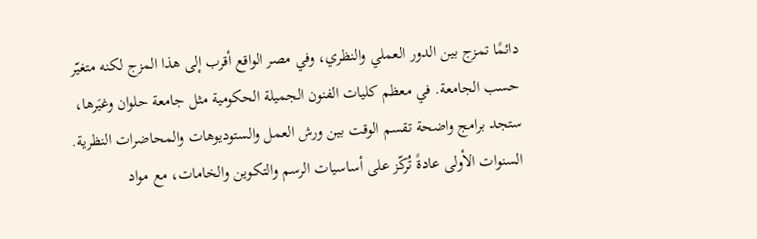دائمًا تمزج بين الدور العملي والنظري، وفي مصر الواقع أقرب إلى هذا المزج لكنه متغيّر حسب الجامعة. في معظم كليات الفنون الجميلة الحكومية مثل جامعة حلوان وغيَرها، ستجد برامج واضحة تقسم الوقت بين ورش العمل والستوديوهات والمحاضرات النظرية. السنوات الأولى عادةً تُركّز على أساسيات الرسم والتكوين والخامات، مع مواد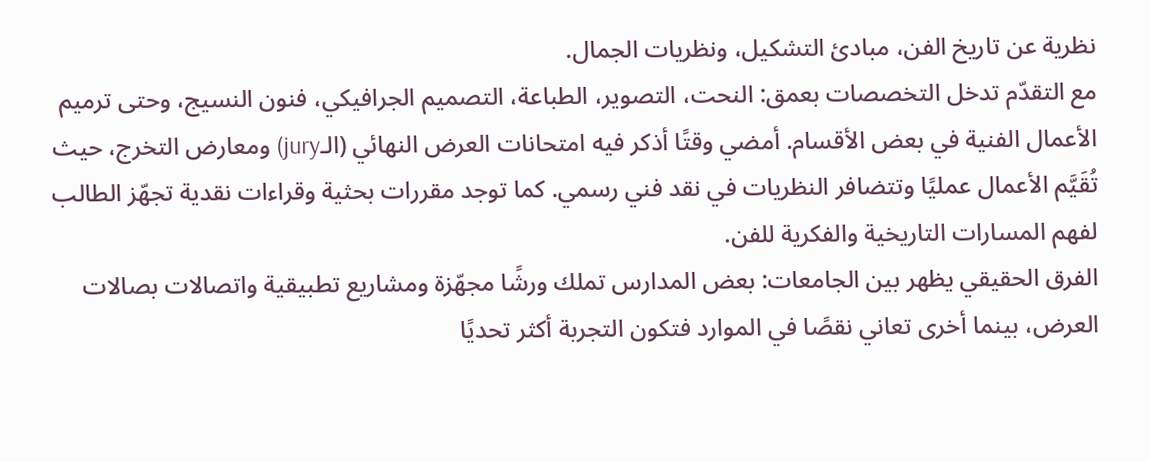نظرية عن تاريخ الفن، مبادئ التشكيل، ونظريات الجمال.
مع التقدّم تدخل التخصصات بعمق: النحت، التصوير، الطباعة، التصميم الجرافيكي، فنون النسيج، وحتى ترميم الأعمال الفنية في بعض الأقسام. أمضي وقتًا أذكر فيه امتحانات العرض النهائي (الـjury) ومعارض التخرج، حيث تُقَيَّم الأعمال عمليًا وتتضافر النظريات في نقد فني رسمي. كما توجد مقررات بحثية وقراءات نقدية تجهّز الطالب لفهم المسارات التاريخية والفكرية للفن.
الفرق الحقيقي يظهر بين الجامعات: بعض المدارس تملك ورشًا مجهّزة ومشاريع تطبيقية واتصالات بصالات العرض، بينما أخرى تعاني نقصًا في الموارد فتكون التجربة أكثر تحديًا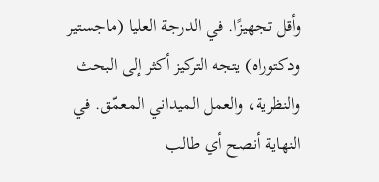وأقل تجهيزًا. في الدرجة العليا (ماجستير ودكتوراه) يتجه التركيز أكثر إلى البحث والنظرية، والعمل الميداني المعمّق. في النهاية أنصح أي طالب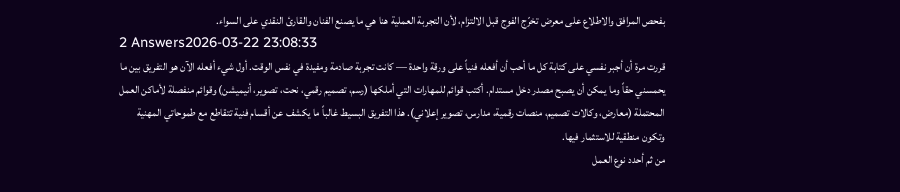بفحص المرافق والاطلاع على معرض تخرّج الفوج قبل الالتزام، لأن التجربة العملية هنا هي ما يصنع الفنان والقارئ النقدي على السواء.
2 Answers2026-03-22 23:08:33
قررت مرة أن أجبر نفسي على كتابة كل ما أحب أن أفعله فنياً على ورقة واحدة — كانت تجربة صادمة ومفيدة في نفس الوقت. أول شيء أفعله الآن هو التفريق بين ما يحمسني حقاً وما يمكن أن يصبح مصدر دخل مستدام. أكتب قوائم للمهارات التي أملكها (رسم، تصميم رقمي، نحت، تصوير، أنيميشن) وقوائم منفصلة لأماكن العمل المحتملة (معارض، وكالات تصميم، منصات رقمية، مدارس، تصوير إعلاني). هذا التفريق البسيط غالباً ما يكشف عن أقسام فنية تتقاطع مع طموحاتي المهنية وتكون منطقية للاستثمار فيها.
من ثم أحدد نوع العمل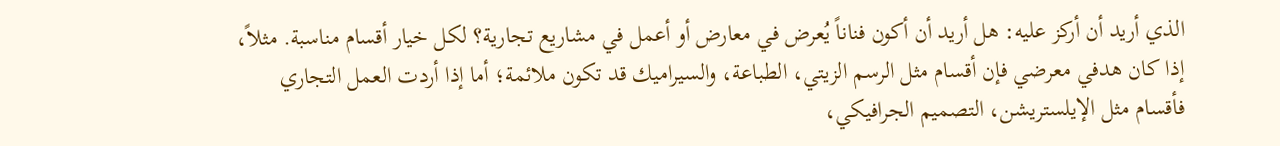الذي أريد أن أركز عليه: هل أريد أن أكون فناناً يُعرض في معارض أو أعمل في مشاريع تجارية؟ لكل خيار أقسام مناسبة. مثلاً، إذا كان هدفي معرضي فإن أقسام مثل الرسم الزيتي، الطباعة، والسيراميك قد تكون ملائمة؛ أما إذا أردت العمل التجاري فأقسام مثل الإيلستريشن، التصميم الجرافيكي،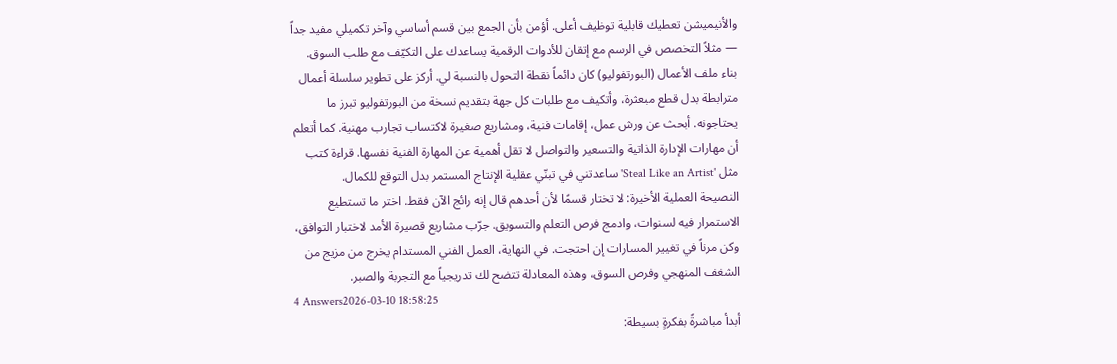والأنيميشن تعطيك قابلية توظيف أعلى. أؤمن بأن الجمع بين قسم أساسي وآخر تكميلي مفيد جداً — مثلاً التخصص في الرسم مع إتقان للأدوات الرقمية يساعدك على التكيّف مع طلب السوق.
بناء ملف الأعمال (البورتفوليو) كان دائماً نقطة التحول بالنسبة لي. أركز على تطوير سلسلة أعمال مترابطة بدل قطع مبعثرة، وأتكيف مع طلبات كل جهة بتقديم نسخة من البورتفوليو تبرز ما يحتاجونه. أبحث عن ورش عمل، إقامات فنية، ومشاريع صغيرة لاكتساب تجارب مهنية. كما أتعلم أن مهارات الإدارة الذاتية والتسعير والتواصل لا تقل أهمية عن المهارة الفنية نفسها. قراءة كتب مثل 'Steal Like an Artist' ساعدتني في تبنّي عقلية الإنتاج المستمر بدل التوقع للكمال.
النصيحة العملية الأخيرة: لا تختار قسمًا لأن أحدهم قال إنه رائج الآن فقط. اختر ما تستطيع الاستمرار فيه لسنوات، وادمج فرص التعلم والتسويق. جرّب مشاريع قصيرة الأمد لاختبار التوافق، وكن مرناً في تغيير المسارات إن احتجت. في النهاية، العمل الفني المستدام يخرج من مزيج من الشغف المنهجي وفرص السوق، وهذه المعادلة تتضح لك تدريجياً مع التجربة والصبر.
4 Answers2026-03-10 18:58:25
أبدأ مباشرةً بفكرةٍ بسيطة: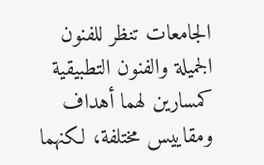الجامعات تنظر للفنون الجميلة والفنون التطبيقية كمسارين لهما أهداف ومقاييس مختلفة، لكنهما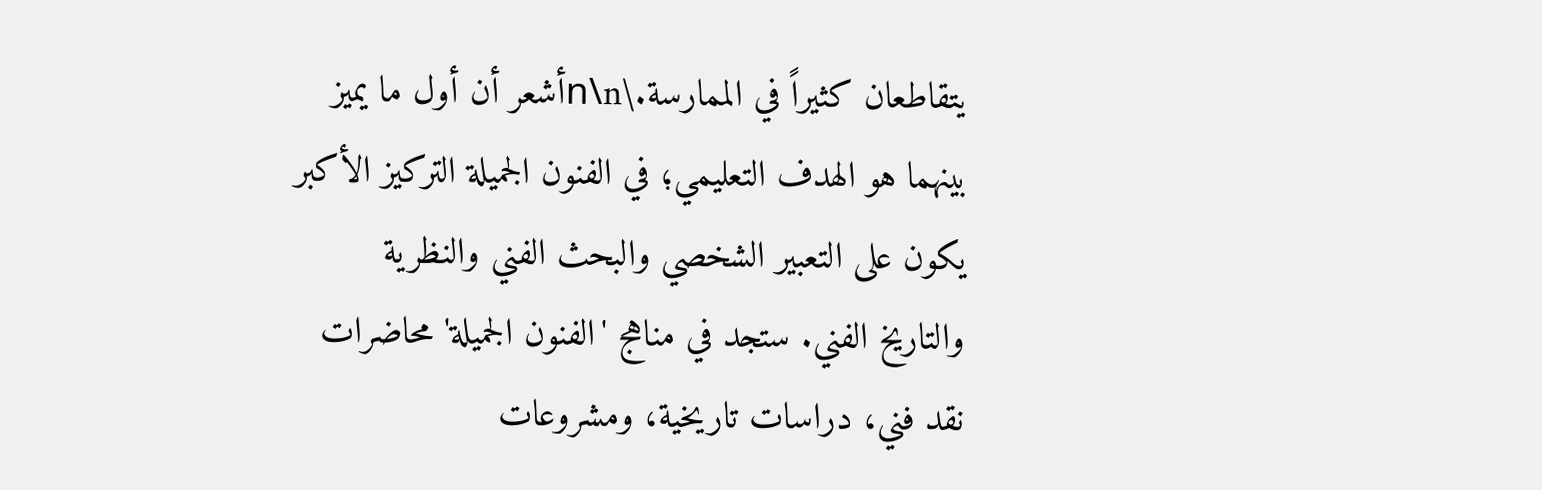يتقاطعان كثيراً في الممارسة.\n\nأشعر أن أول ما يميز بينهما هو الهدف التعليمي؛ في الفنون الجميلة التركيز الأكبر يكون على التعبير الشخصي والبحث الفني والنظرية والتاريخ الفني. ستجد في مناهج 'الفنون الجميلة' محاضرات نقد فني، دراسات تاريخية، ومشروعات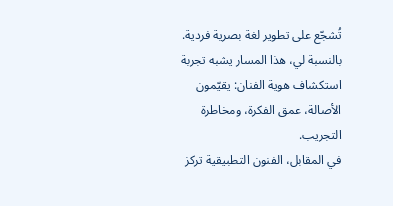تُشجّع على تطوير لغة بصرية فردية. بالنسبة لي، هذا المسار يشبه تجربة استكشاف هوية الفنان: يقيّمون الأصالة، عمق الفكرة، ومخاطرة التجريب.
في المقابل، الفنون التطبيقية تركز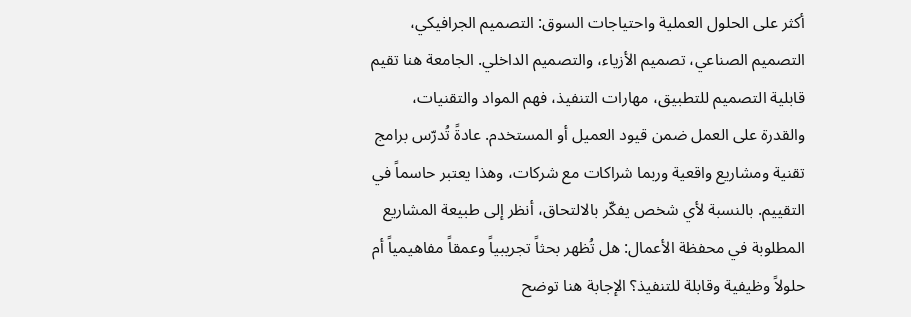أكثر على الحلول العملية واحتياجات السوق: التصميم الجرافيكي، التصميم الصناعي، تصميم الأزياء، والتصميم الداخلي. الجامعة هنا تقيم قابلية التصميم للتطبيق، مهارات التنفيذ، فهم المواد والتقنيات، والقدرة على العمل ضمن قيود العميل أو المستخدم. عادةً تُدرّس برامج تقنية ومشاريع واقعية وربما شراكات مع شركات، وهذا يعتبر حاسماً في التقييم. بالنسبة لأي شخص يفكّر بالالتحاق، أنظر إلى طبيعة المشاريع المطلوبة في محفظة الأعمال: هل تُظهر بحثاً تجريبياً وعمقاً مفاهيمياً أم حلولاً وظيفية وقابلة للتنفيذ؟ الإجابة هنا توضح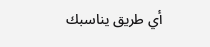أي طريق يناسبك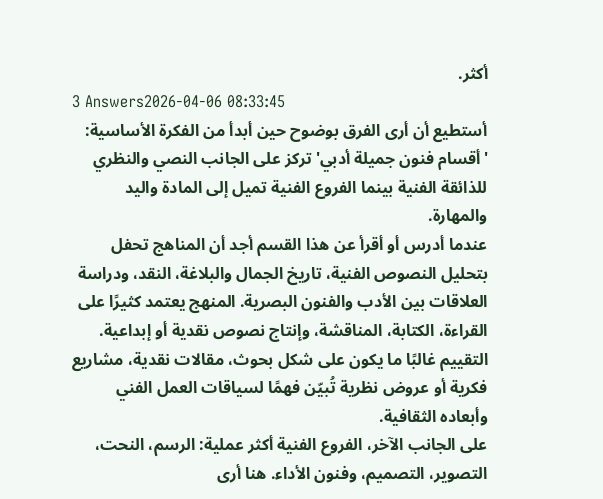أكثر.
3 Answers2026-04-06 08:33:45
أستطيع أن أرى الفرق بوضوح حين أبدأ من الفكرة الأساسية: 'أقسام فنون جميلة أدبي' تركز على الجانب النصي والنظري للذائقة الفنية بينما الفروع الفنية تميل إلى المادة واليد والمهارة.
عندما أدرس أو أقرأ عن هذا القسم أجد أن المناهج تحفل بتحليل النصوص الفنية، تاريخ الجمال والبلاغة، النقد، ودراسة العلاقات بين الأدب والفنون البصرية. المنهج يعتمد كثيرًا على القراءة، الكتابة، المناقشة، وإنتاج نصوص نقدية أو إبداعية. التقييم غالبًا ما يكون على شكل بحوث، مقالات نقدية، مشاريع فكرية أو عروض نظرية تُبيّن فهمًا لسياقات العمل الفني وأبعاده الثقافية.
على الجانب الآخر، الفروع الفنية أكثر عملية: الرسم، النحت، التصوير، التصميم، وفنون الأداء. هنا أرى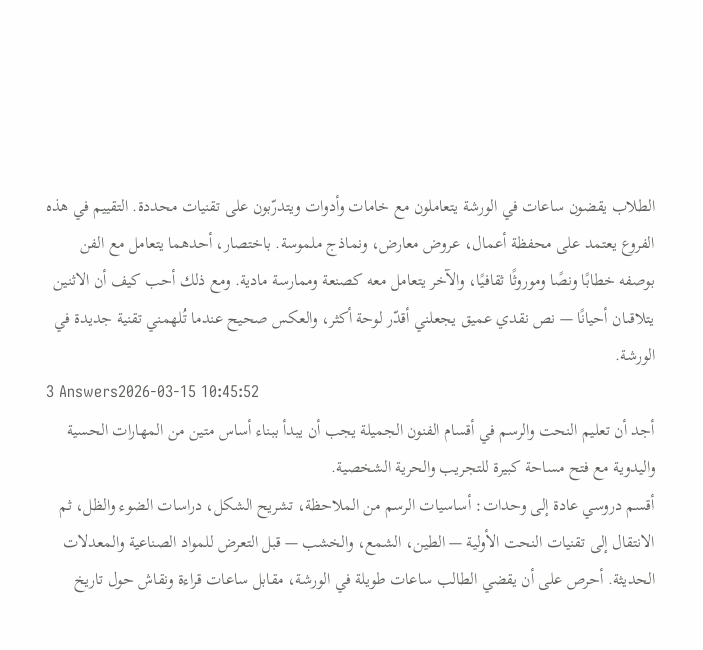الطلاب يقضون ساعات في الورشة يتعاملون مع خامات وأدوات ويتدرّبون على تقنيات محددة. التقييم في هذه الفروع يعتمد على محفظة أعمال، عروض معارض، ونماذج ملموسة. باختصار، أحدهما يتعامل مع الفن بوصفه خطابًا ونصًا وموروثًا ثقافيًا، والآخر يتعامل معه كصنعة وممارسة مادية. ومع ذلك أحب كيف أن الاثنين يتلاقىان أحيانًا — نص نقدي عميق يجعلني أقدّر لوحة أكثر، والعكس صحيح عندما تُلهمني تقنية جديدة في الورشة.
3 Answers2026-03-15 10:45:52
أجد أن تعليم النحت والرسم في أقسام الفنون الجميلة يجب أن يبدأ ببناء أساس متين من المهارات الحسية واليدوية مع فتح مساحة كبيرة للتجريب والحرية الشخصية.
أقسم دروسي عادة إلى وحدات: أساسيات الرسم من الملاحظة، تشريح الشكل، دراسات الضوء والظل، ثم الانتقال إلى تقنيات النحت الأولية — الطين، الشمع، والخشب — قبل التعرض للمواد الصناعية والمعدلات الحديثة. أحرص على أن يقضي الطالب ساعات طويلة في الورشة، مقابل ساعات قراءة ونقاش حول تاريخ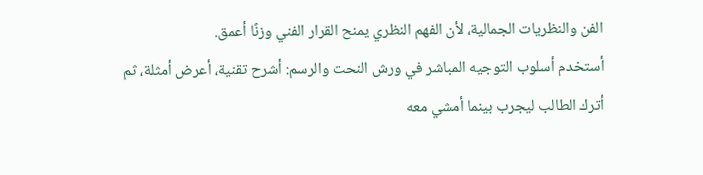الفن والنظريات الجمالية، لأن الفهم النظري يمنح القرار الفني وزنًا أعمق.
أستخدم أسلوب التوجيه المباشر في ورش النحت والرسم: أشرح تقنية، أعرض أمثلة، ثم أترك الطالب ليجرب بينما أمشي معه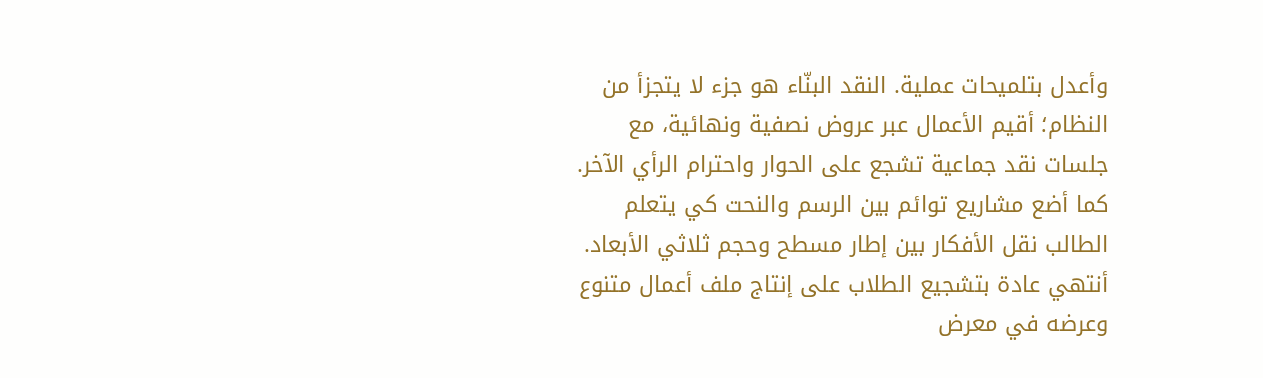وأعدل بتلميحات عملية. النقد البنّاء هو جزء لا يتجزأ من النظام؛ أقيم الأعمال عبر عروض نصفية ونهائية، مع جلسات نقد جماعية تشجع على الحوار واحترام الرأي الآخر. كما أضع مشاريع توائم بين الرسم والنحت كي يتعلم الطالب نقل الأفكار بين إطار مسطح وحجم ثلاثي الأبعاد.
أنتهي عادة بتشجيع الطلاب على إنتاج ملف أعمال متنوع وعرضه في معرض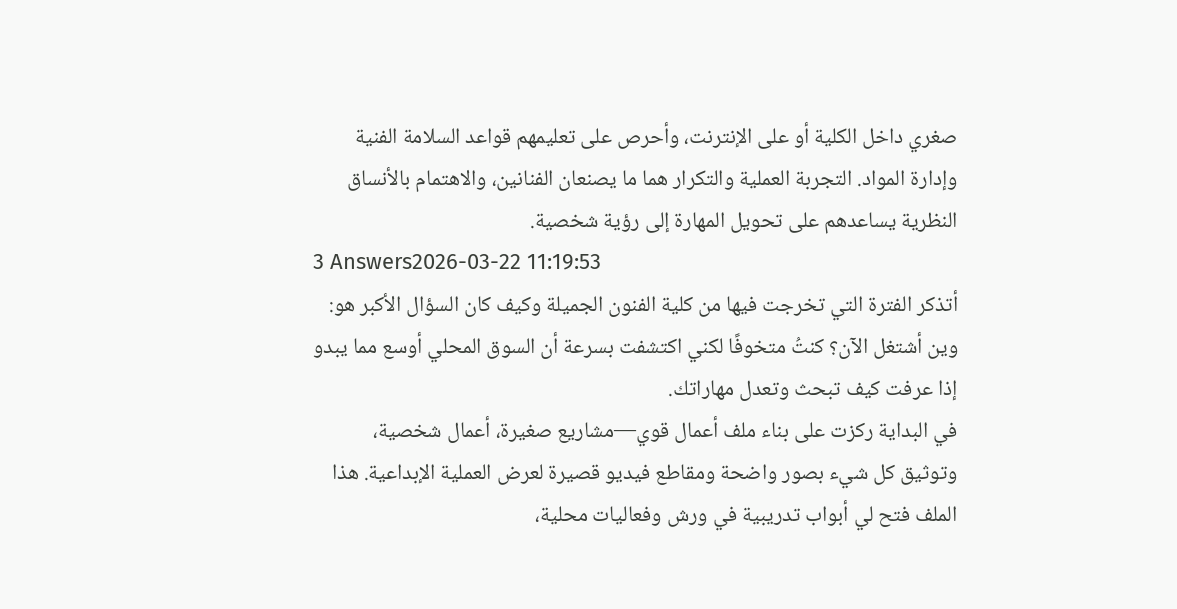صغري داخل الكلية أو على الإنترنت، وأحرص على تعليمهم قواعد السلامة الفنية وإدارة المواد. التجربة العملية والتكرار هما ما يصنعان الفنانين، والاهتمام بالأنساق النظرية يساعدهم على تحويل المهارة إلى رؤية شخصية.
3 Answers2026-03-22 11:19:53
أتذكر الفترة التي تخرجت فيها من كلية الفنون الجميلة وكيف كان السؤال الأكبر هو: وين أشتغل الآن؟ كنتُ متخوفًا لكني اكتشفت بسرعة أن السوق المحلي أوسع مما يبدو إذا عرفت كيف تبحث وتعدل مهاراتك.
في البداية ركزت على بناء ملف أعمال قوي—مشاريع صغيرة، أعمال شخصية، وتوثيق كل شيء بصور واضحة ومقاطع فيديو قصيرة لعرض العملية الإبداعية. هذا الملف فتح لي أبواب تدريبية في ورش وفعاليات محلية،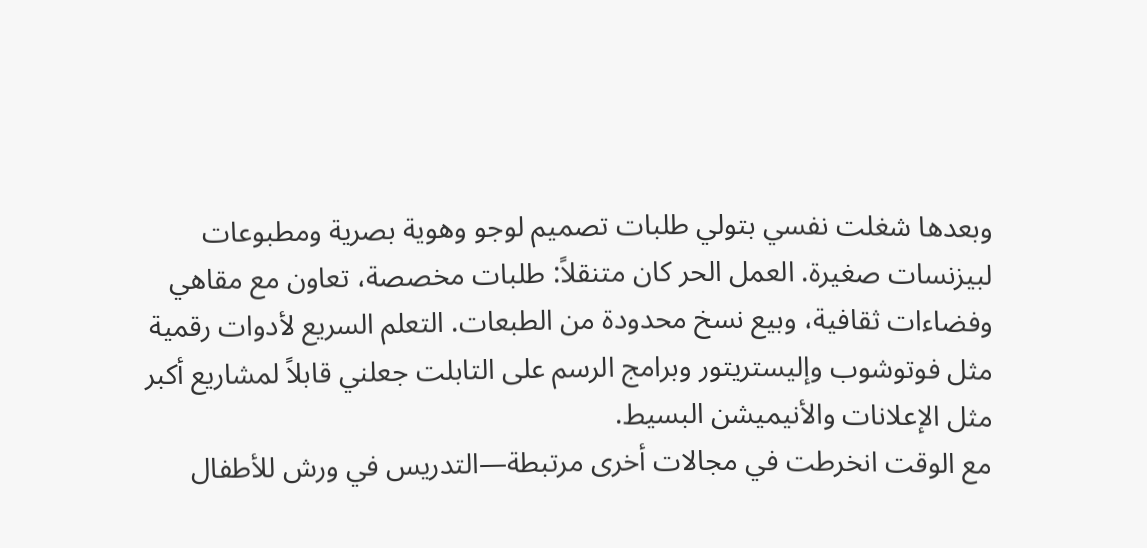وبعدها شغلت نفسي بتولي طلبات تصميم لوجو وهوية بصرية ومطبوعات لبيزنسات صغيرة. العمل الحر كان متنقلاً: طلبات مخصصة، تعاون مع مقاهي وفضاءات ثقافية، وبيع نسخ محدودة من الطبعات. التعلم السريع لأدوات رقمية مثل فوتوشوب وإليستريتور وبرامج الرسم على التابلت جعلني قابلاً لمشاريع أكبر مثل الإعلانات والأنيميشن البسيط.
مع الوقت انخرطت في مجالات أخرى مرتبطة—التدريس في ورش للأطفال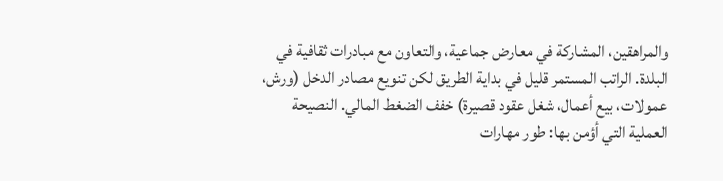والمراهقين، المشاركة في معارض جماعية، والتعاون مع مبادرات ثقافية في البلدة. الراتب المستمر قليل في بداية الطريق لكن تنويع مصادر الدخل (ورش، عمولات، بيع أعمال، شغل عقود قصيرة) خفف الضغط المالي. النصيحة العملية التي أؤمن بها: طور مهارات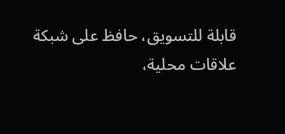قابلة للتسويق، حافظ على شبكة علاقات محلية،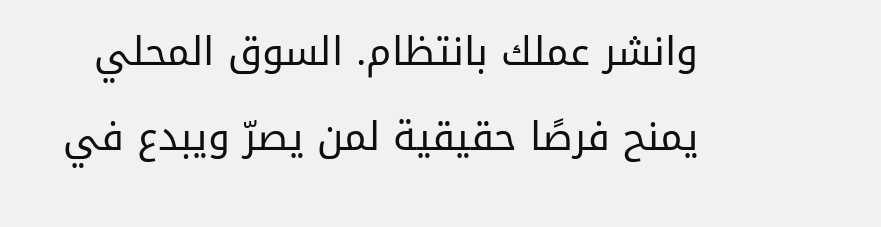وانشر عملك بانتظام. السوق المحلي يمنح فرصًا حقيقية لمن يصرّ ويبدع في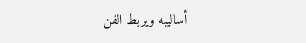أساليبه ويربط الفن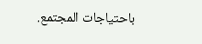باحتياجات المجتمع.